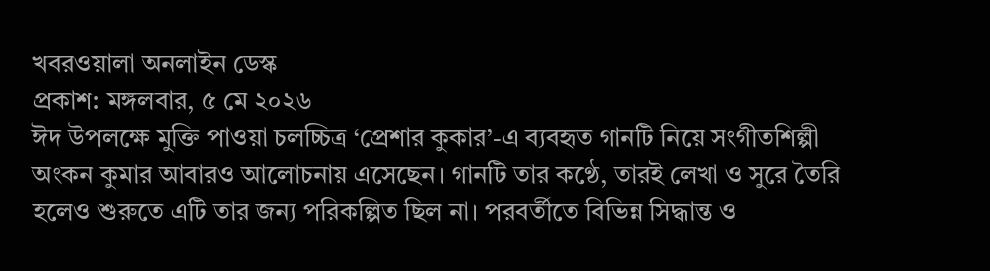খবরওয়ালা অনলাইন ডেস্ক
প্রকাশ: মঙ্গলবার, ৫ মে ২০২৬
ঈদ উপলক্ষে মুক্তি পাওয়া চলচ্চিত্র ‘প্রেশার কুকার’-এ ব্যবহৃত গানটি নিয়ে সংগীতশিল্পী অংকন কুমার আবারও আলোচনায় এসেছেন। গানটি তার কণ্ঠে, তারই লেখা ও সুরে তৈরি হলেও শুরুতে এটি তার জন্য পরিকল্পিত ছিল না। পরবর্তীতে বিভিন্ন সিদ্ধান্ত ও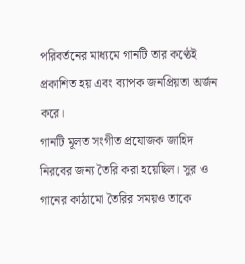পরিবর্তনের মাধ্যমে গানটি তার কণ্ঠেই প্রকাশিত হয় এবং ব্যাপক জনপ্রিয়তা অর্জন করে।
গানটি মূলত সংগীত প্রযোজক জাহিদ নিরবের জন্য তৈরি করা হয়েছিল। সুর ও গানের কাঠামো তৈরির সময়ও তাকে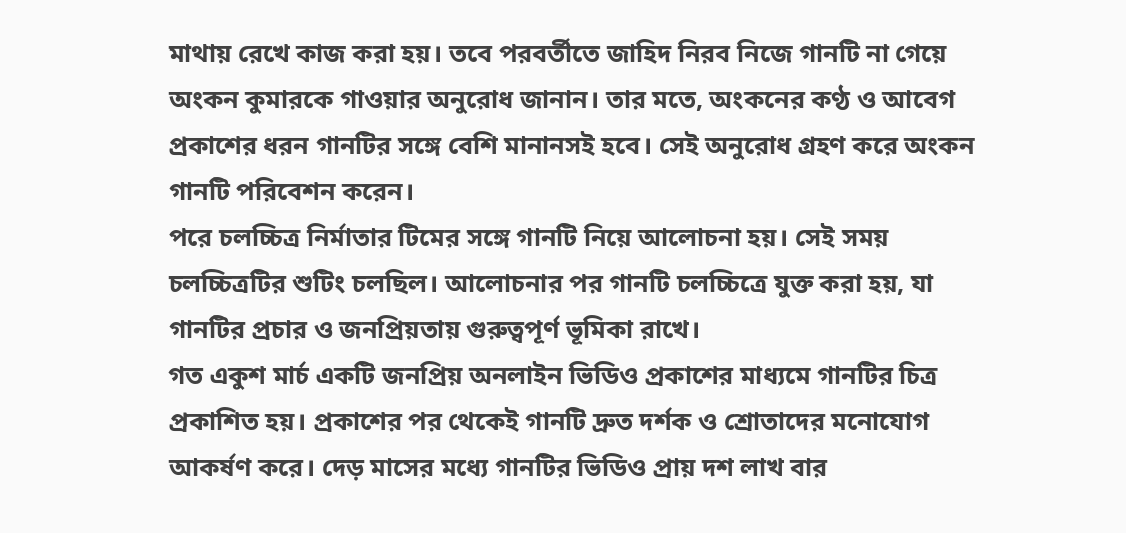মাথায় রেখে কাজ করা হয়। তবে পরবর্তীতে জাহিদ নিরব নিজে গানটি না গেয়ে অংকন কুমারকে গাওয়ার অনুরোধ জানান। তার মতে, অংকনের কণ্ঠ ও আবেগ প্রকাশের ধরন গানটির সঙ্গে বেশি মানানসই হবে। সেই অনুরোধ গ্রহণ করে অংকন গানটি পরিবেশন করেন।
পরে চলচ্চিত্র নির্মাতার টিমের সঙ্গে গানটি নিয়ে আলোচনা হয়। সেই সময় চলচ্চিত্রটির শুটিং চলছিল। আলোচনার পর গানটি চলচ্চিত্রে যুক্ত করা হয়, যা গানটির প্রচার ও জনপ্রিয়তায় গুরুত্বপূর্ণ ভূমিকা রাখে।
গত একুশ মার্চ একটি জনপ্রিয় অনলাইন ভিডিও প্রকাশের মাধ্যমে গানটির চিত্র প্রকাশিত হয়। প্রকাশের পর থেকেই গানটি দ্রুত দর্শক ও শ্রোতাদের মনোযোগ আকর্ষণ করে। দেড় মাসের মধ্যে গানটির ভিডিও প্রায় দশ লাখ বার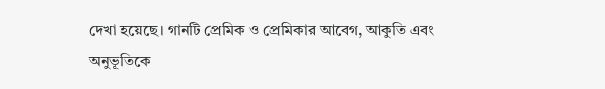দেখা হয়েছে। গানটি প্রেমিক ও প্রেমিকার আবেগ, আকুতি এবং অনুভূতিকে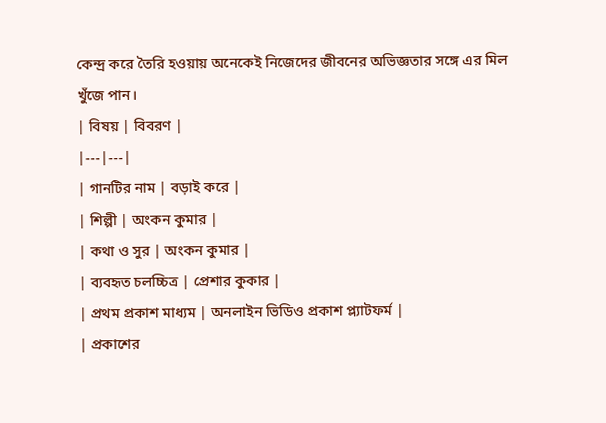কেন্দ্র করে তৈরি হওয়ায় অনেকেই নিজেদের জীবনের অভিজ্ঞতার সঙ্গে এর মিল খুঁজে পান।
| বিষয় | বিবরণ |
|---|---|
| গানটির নাম | বড়াই করে |
| শিল্পী | অংকন কুমার |
| কথা ও সুর | অংকন কুমার |
| ব্যবহৃত চলচ্চিত্র | প্রেশার কুকার |
| প্রথম প্রকাশ মাধ্যম | অনলাইন ভিডিও প্রকাশ প্ল্যাটফর্ম |
| প্রকাশের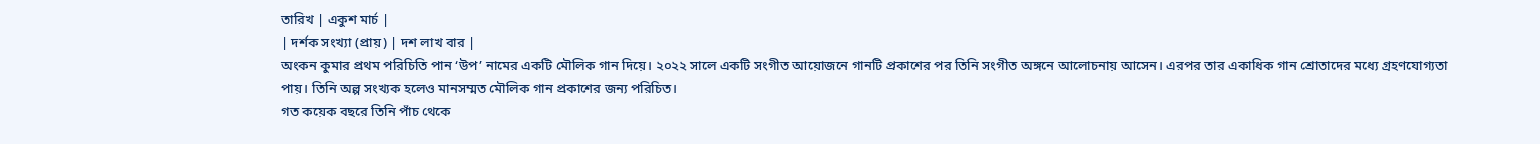তারিখ | একুশ মার্চ |
| দর্শক সংখ্যা (প্রায়) | দশ লাখ বার |
অংকন কুমার প্রথম পরিচিতি পান ‘উপ’ নামের একটি মৌলিক গান দিয়ে। ২০২২ সালে একটি সংগীত আয়োজনে গানটি প্রকাশের পর তিনি সংগীত অঙ্গনে আলোচনায় আসেন। এরপর তার একাধিক গান শ্রোতাদের মধ্যে গ্রহণযোগ্যতা পায়। তিনি অল্প সংখ্যক হলেও মানসম্মত মৌলিক গান প্রকাশের জন্য পরিচিত।
গত কয়েক বছরে তিনি পাঁচ থেকে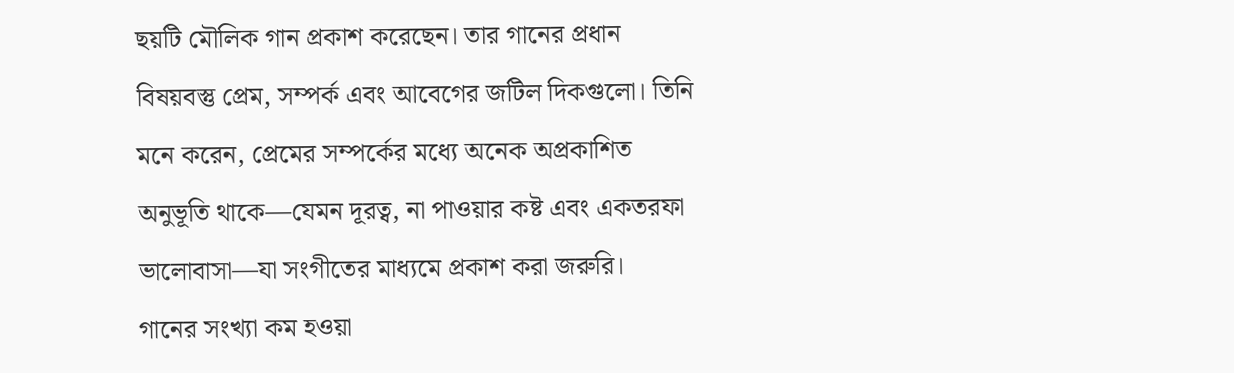ছয়টি মৌলিক গান প্রকাশ করেছেন। তার গানের প্রধান বিষয়বস্তু প্রেম, সম্পর্ক এবং আবেগের জটিল দিকগুলো। তিনি মনে করেন, প্রেমের সম্পর্কের মধ্যে অনেক অপ্রকাশিত অনুভূতি থাকে—যেমন দূরত্ব, না পাওয়ার কষ্ট এবং একতরফা ভালোবাসা—যা সংগীতের মাধ্যমে প্রকাশ করা জরুরি।
গানের সংখ্যা কম হওয়া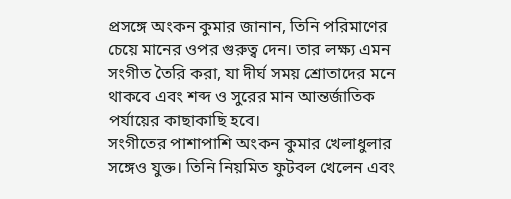প্রসঙ্গে অংকন কুমার জানান, তিনি পরিমাণের চেয়ে মানের ওপর গুরুত্ব দেন। তার লক্ষ্য এমন সংগীত তৈরি করা, যা দীর্ঘ সময় শ্রোতাদের মনে থাকবে এবং শব্দ ও সুরের মান আন্তর্জাতিক পর্যায়ের কাছাকাছি হবে।
সংগীতের পাশাপাশি অংকন কুমার খেলাধুলার সঙ্গেও যুক্ত। তিনি নিয়মিত ফুটবল খেলেন এবং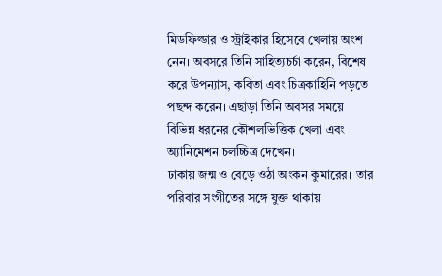মিডফিল্ডার ও স্ট্রাইকার হিসেবে খেলায় অংশ নেন। অবসরে তিনি সাহিত্যচর্চা করেন, বিশেষ করে উপন্যাস, কবিতা এবং চিত্রকাহিনি পড়তে পছন্দ করেন। এছাড়া তিনি অবসর সময়ে বিভিন্ন ধরনের কৌশলভিত্তিক খেলা এবং অ্যানিমেশন চলচ্চিত্র দেখেন।
ঢাকায় জন্ম ও বেড়ে ওঠা অংকন কুমারের। তার পরিবার সংগীতের সঙ্গে যুক্ত থাকায়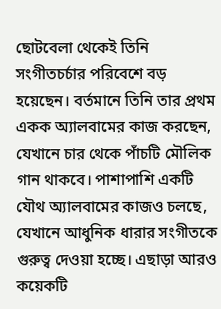ছোটবেলা থেকেই তিনি সংগীতচর্চার পরিবেশে বড় হয়েছেন। বর্তমানে তিনি তার প্রথম একক অ্যালবামের কাজ করছেন, যেখানে চার থেকে পাঁচটি মৌলিক গান থাকবে। পাশাপাশি একটি যৌথ অ্যালবামের কাজও চলছে, যেখানে আধুনিক ধারার সংগীতকে গুরুত্ব দেওয়া হচ্ছে। এছাড়া আরও কয়েকটি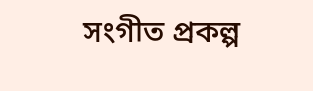সংগীত প্রকল্প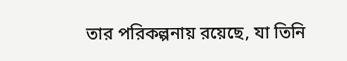তার পরিকল্পনায় রয়েছে, যা তিনি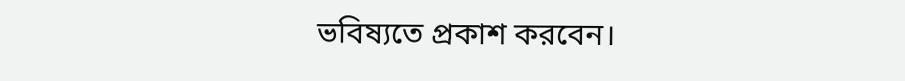ভবিষ্যতে প্রকাশ করবেন।